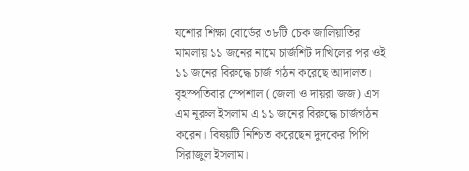যশোর শিক্ষা বোর্ডের ৩৮টি চেক জালিয়াতির মামলায় ১১ জনের নামে চার্জশিট দাখিলের পর ওই ১১ জনের বিরুদ্ধে চার্জ গঠন করেছে আদালত। বৃহস্পতিবার স্পেশাল (জেলা ও দায়রা জজ) এস এম নূরুল ইসলাম এ ১১ জনের বিরুদ্ধে চার্জগঠন করেন। বিষয়টি নিশ্চিত করেছেন দুদকের পিপি সিরাজুল ইসলাম।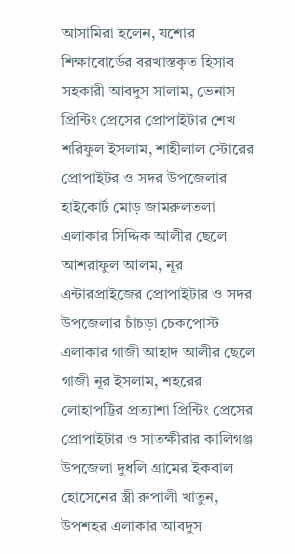আসামিরা হলেন, যশোর শিক্ষাবোর্ডের বরখাস্তকৃত হিসাব সহকারী আবদুস সালাম, ভেনাস প্রিন্টিং প্রেসের প্রোপাইটার শেখ শরিফুল ইসলাম, শাহীলাল স্টোরের প্রোপাইটর ও সদর উপজেলার হাইকোর্ট মোড় জামরুলতলা এলাকার সিদ্দিক আলীর ছেলে আশরাফুল আলম, নূর এন্টারপ্রাইজের প্রোপাইটার ও সদর উপজেলার চাঁচড়া চেকপোস্ট এলাকার গাজী আহাদ আলীর ছেলে গাজী নূর ইসলাম, শহরের লোহাপট্টির প্রত্যাশা প্রিন্টিং প্রেসের প্রোপাইটার ও সাতক্ষীরার কালিগঞ্জ উপজেলা দুধলি গ্রামের ইকবাল হোসেনের স্ত্রী রুপালী খাতুন, উপশহর এলাকার আবদুস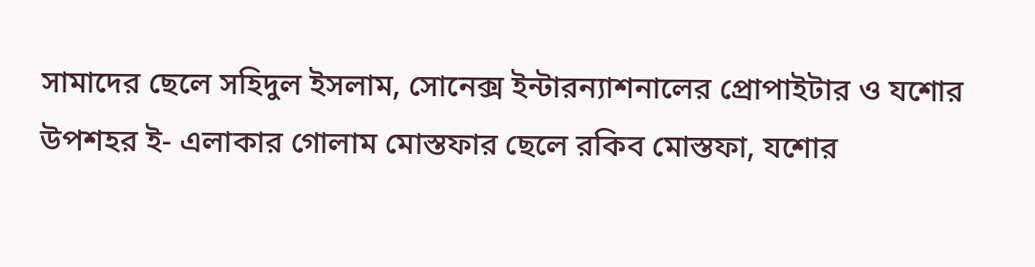সামাদের ছেলে সহিদুল ইসলাম, সোনেক্স ইন্টারন্যাশনালের প্রোপাইটার ও যশোর উপশহর ই- এলাকার গোলাম মোস্তফার ছেলে রকিব মোস্তফা, যশোর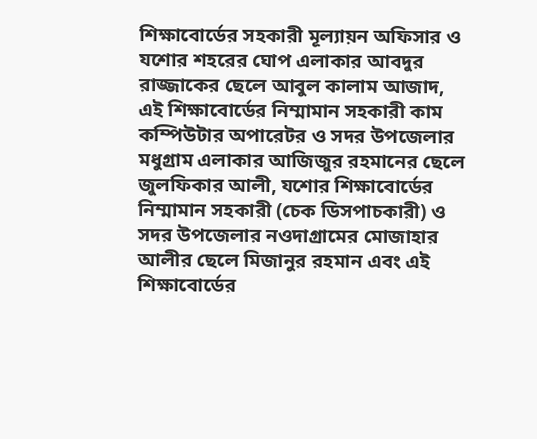শিক্ষাবোর্ডের সহকারী মূল্যায়ন অফিসার ও যশোর শহরের ঘোপ এলাকার আবদুর রাজ্জাকের ছেলে আবুল কালাম আজাদ, এই শিক্ষাবোর্ডের নিম্মামান সহকারী কাম কম্পিউটার অপারেটর ও সদর উপজেলার মধুগ্রাম এলাকার আজিজুর রহমানের ছেলে জুলফিকার আলী, যশোর শিক্ষাবোর্ডের নিম্মামান সহকারী (চেক ডিসপাচকারী) ও সদর উপজেলার নওদাগ্রামের মোজাহার আলীর ছেলে মিজানুর রহমান এবং এই শিক্ষাবোর্ডের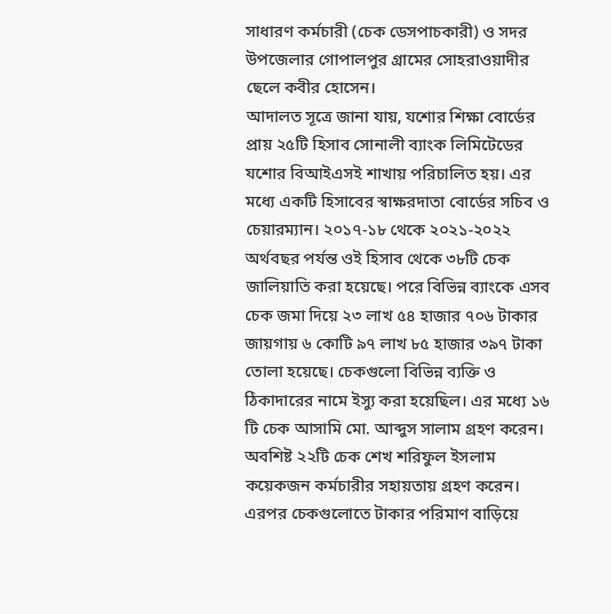সাধারণ কর্মচারী (চেক ডেসপাচকারী) ও সদর উপজেলার গোপালপুর গ্রামের সোহরাওয়াদীর ছেলে কবীর হোসেন।
আদালত সূত্রে জানা যায়, যশোর শিক্ষা বোর্ডের প্রায় ২৫টি হিসাব সোনালী ব্যাংক লিমিটেডের যশোর বিআইএসই শাখায় পরিচালিত হয়। এর মধ্যে একটি হিসাবের স্বাক্ষরদাতা বোর্ডের সচিব ও চেয়ারম্যান। ২০১৭-১৮ থেকে ২০২১-২০২২ অর্থবছর পর্যন্ত ওই হিসাব থেকে ৩৮টি চেক জালিয়াতি করা হয়েছে। পরে বিভিন্ন ব্যাংকে এসব চেক জমা দিয়ে ২৩ লাখ ৫৪ হাজার ৭০৬ টাকার জায়গায় ৬ কোটি ৯৭ লাখ ৮৫ হাজার ৩৯৭ টাকা তোলা হয়েছে। চেকগুলো বিভিন্ন ব্যক্তি ও ঠিকাদারের নামে ইস্যু করা হয়েছিল। এর মধ্যে ১৬ টি চেক আসামি মো. আব্দুস সালাম গ্রহণ করেন। অবশিষ্ট ২২টি চেক শেখ শরিফুল ইসলাম কয়েকজন কর্মচারীর সহায়তায় গ্রহণ করেন। এরপর চেকগুলোতে টাকার পরিমাণ বাড়িয়ে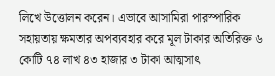লিখে উত্তোলন করেন। এভাবে আসামিরা পারস্পারিক সহায়তায় ক্ষমতার অপব্যবহার করে মূল টাকার অতিরিক্ত ৬ কোটি ৭৪ লাখ ৪৩ হাজার ৩ টাকা আত্মসাৎ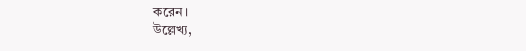করেন।
উল্লেখ্য,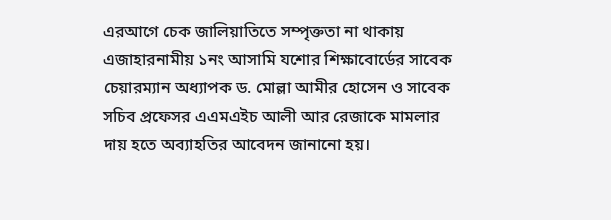এরআগে চেক জালিয়াতিতে সম্পৃক্ততা না থাকায় এজাহারনামীয় ১নং আসামি যশোর শিক্ষাবোর্ডের সাবেক চেয়ারম্যান অধ্যাপক ড. মোল্লা আমীর হোসেন ও সাবেক সচিব প্রফেসর এএমএইচ আলী আর রেজাকে মামলার দায় হতে অব্যাহতির আবেদন জানানো হয়।